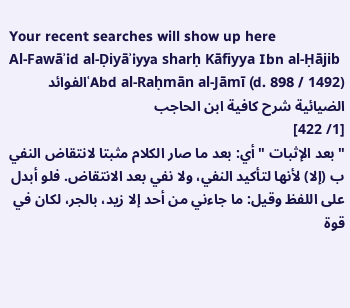Your recent searches will show up here
Al-Fawāʾid al-Ḍiyāʾiyya sharḥ Kāfiyya Ibn al-Ḥājib
ʿAbd al-Raḥmān al-Jāmī (d. 898 / 1492)الفوائد الضيائية شرح كافية ابن الحاجب
[1/ 422]
" بعد الإثبات " أي: بعد ما صار الكلام مثبتا لانتقاض النفي ب (إلا) لأنها لتأكيد النفي، ولا نفي بعد الانتقاض. فلو أبدل على اللفظ وقيل: ما جاءني من أحد إلا زيد، بالجر، لكان في قوة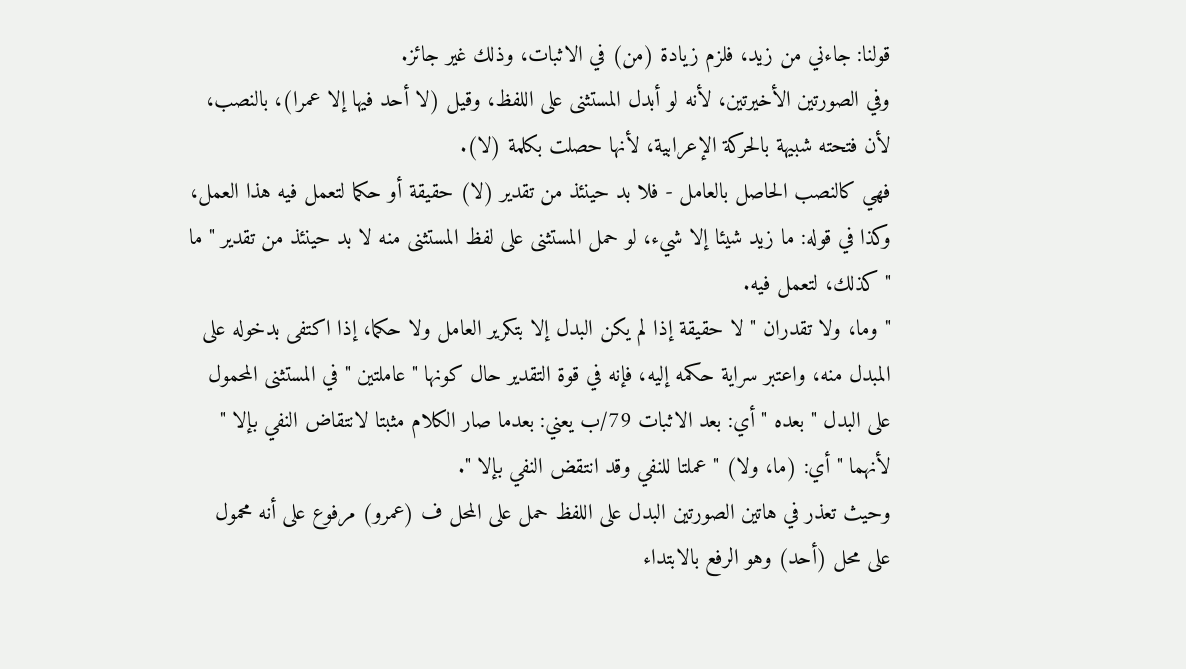قولنا: جاءني من زيد، فلزم زيادة (من) في الاثبات، وذلك غير جائز.
وفي الصورتين الأخيرتين، لأنه لو أبدل المستثنى على اللفظ، وقيل (لا أحد فيها إلا عمرا)، بالنصب، لأن فتحته شبيهة بالحركة الإعرابية، لأنها حصلت بكلمة (لا).
فهي كالنصب الحاصل بالعامل - فلا بد حينئذ من تقدير (لا) حقيقة أو حكما لتعمل فيه هذا العمل، وكذا في قوله: ما زيد شيئا إلا شيء، لو حمل المستثنى على لفظ المستثنى منه لا بد حينئذ من تقدير " ما " كذلك، لتعمل فيه.
" وما، ولا تقدران " لا حقيقة إذا لم يكن البدل إلا بتكرير العامل ولا حكما، إذا اكتفى بدخوله على المبدل منه، واعتبر سراية حكمه إليه، فإنه في قوة التقدير حال كونها " عاملتين " في المستثنى المحمول على البدل " بعده " أي: بعد الاثبات 79/ب يعني: بعدما صار الكلام مثبتا لانتقاض النفي بإلا " لأنهما " أي: (ما، ولا) " عملتا للنفي وقد انتقض النفي بإلا ".
وحيث تعذر في هاتين الصورتين البدل على اللفظ حمل على المحل ف (عمرو) مرفوع على أنه محمول على محل (أحد) وهو الرفع بالابتداء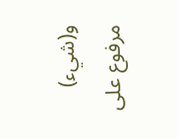و(شيء) مرفوع على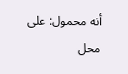أنه محمول: على محل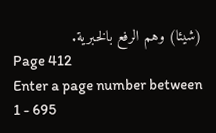(شيئا) وهم الرفع بالخبرية.
Page 412
Enter a page number between 1 - 695